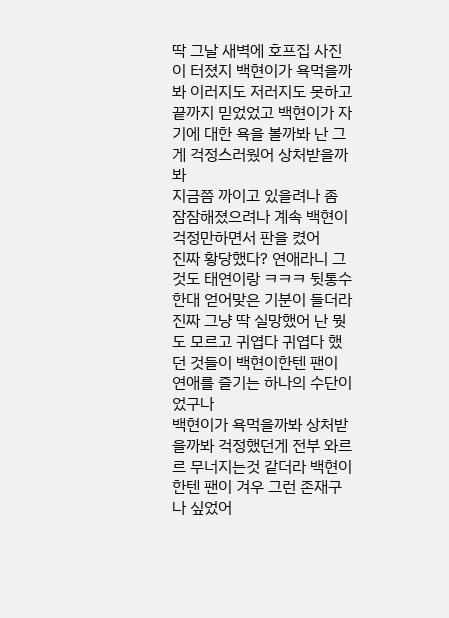딱 그날 새벽에 호프집 사진이 터졌지 백현이가 욕먹을까봐 이러지도 저러지도 못하고 끝까지 믿었었고 백현이가 자기에 대한 욕을 볼까봐 난 그게 걱정스러웠어 상처받을까봐
지금쯤 까이고 있을려나 좀 잠잠해졌으려나 계속 백현이 걱정만하면서 판을 켰어
진짜 황당했다? 연애라니 그것도 태연이랑 ㅋㅋㅋ 뒷통수 한대 얻어맞은 기분이 들더라
진짜 그냥 딱 실망했어 난 뭣도 모르고 귀엽다 귀엽다 했던 것들이 백현이한텐 팬이 연애를 즐기는 하나의 수단이었구나
백현이가 욕먹을까봐 상처받을까봐 걱정했던게 전부 와르르 무너지는것 같더라 백현이한텐 팬이 겨우 그런 존재구나 싶었어